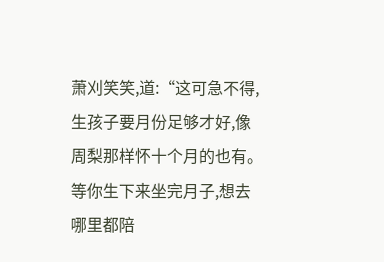萧刈笑笑,道:“这可急不得,生孩子要月份足够才好,像周梨那样怀十个月的也有。等你生下来坐完月子,想去哪里都陪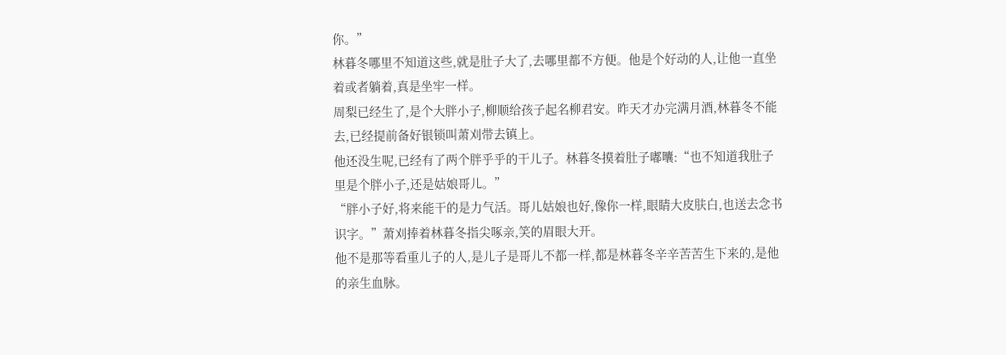你。”
林暮冬哪里不知道这些,就是肚子大了,去哪里都不方便。他是个好动的人,让他一直坐着或者躺着,真是坐牢一样。
周梨已经生了,是个大胖小子,柳顺给孩子起名柳君安。昨天才办完满月酒,林暮冬不能去,已经提前备好银锁叫萧刈带去镇上。
他还没生呢,已经有了两个胖乎乎的干儿子。林暮冬摸着肚子嘟囔:“也不知道我肚子里是个胖小子,还是姑娘哥儿。”
“胖小子好,将来能干的是力气活。哥儿姑娘也好,像你一样,眼睛大皮肤白,也送去念书识字。”萧刈捧着林暮冬指尖啄亲,笑的眉眼大开。
他不是那等看重儿子的人,是儿子是哥儿不都一样,都是林暮冬辛辛苦苦生下来的,是他的亲生血脉。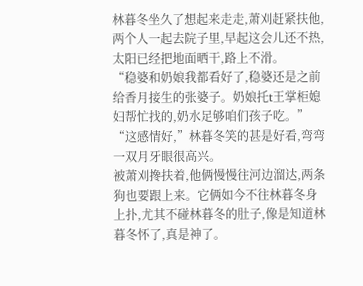林暮冬坐久了想起来走走,萧刈赶紧扶他,两个人一起去院子里,早起这会儿还不热,太阳已经把地面晒干,路上不滑。
“稳婆和奶娘我都看好了,稳婆还是之前给香月接生的张婆子。奶娘托t王掌柜媳妇帮忙找的,奶水足够咱们孩子吃。”
“这感情好,”林暮冬笑的甚是好看,弯弯一双月牙眼很高兴。
被萧刈搀扶着,他俩慢慢往河边溜达,两条狗也要跟上来。它俩如今不往林暮冬身上扑,尤其不碰林暮冬的肚子,像是知道林暮冬怀了,真是神了。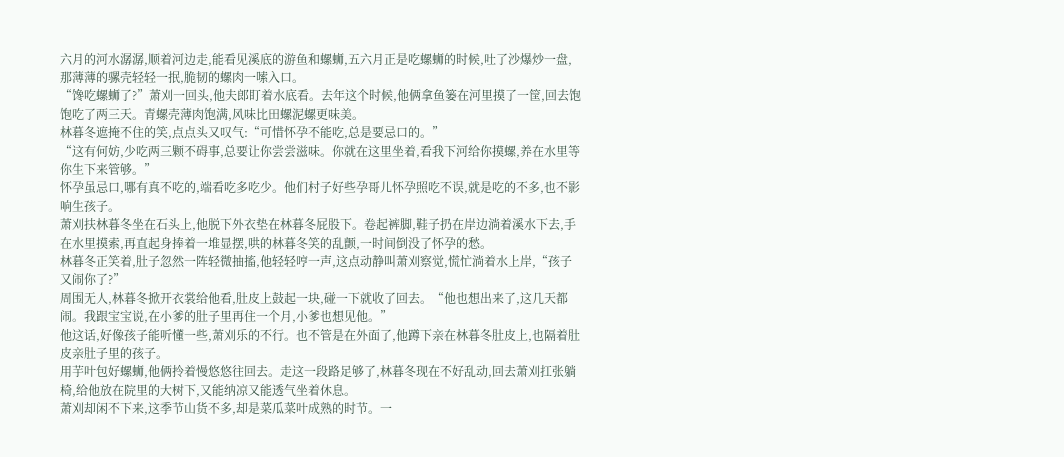六月的河水潺潺,顺着河边走,能看见溪底的游鱼和螺蛳,五六月正是吃螺蛳的时候,吐了沙爆炒一盘,那薄薄的骡壳轻轻一抿,脆韧的螺肉一嗦入口。
“馋吃螺蛳了?”萧刈一回头,他夫郎盯着水底看。去年这个时候,他俩拿鱼篓在河里摸了一筐,回去饱饱吃了两三天。青螺壳薄肉饱满,风味比田螺泥螺更味美。
林暮冬遮掩不住的笑,点点头又叹气:“可惜怀孕不能吃,总是要忌口的。”
“这有何妨,少吃两三颗不碍事,总要让你尝尝滋味。你就在这里坐着,看我下河给你摸螺,养在水里等你生下来管够。”
怀孕虽忌口,哪有真不吃的,端看吃多吃少。他们村子好些孕哥儿怀孕照吃不误,就是吃的不多,也不影响生孩子。
萧刈扶林暮冬坐在石头上,他脱下外衣垫在林暮冬屁股下。卷起裤脚,鞋子扔在岸边淌着溪水下去,手在水里摸索,再直起身捧着一堆显摆,哄的林暮冬笑的乱颤,一时间倒没了怀孕的愁。
林暮冬正笑着,肚子忽然一阵轻微抽搐,他轻轻哼一声,这点动静叫萧刈察觉,慌忙淌着水上岸,“孩子又闹你了?”
周围无人,林暮冬掀开衣裳给他看,肚皮上鼓起一块,碰一下就收了回去。“他也想出来了,这几天都闹。我跟宝宝说,在小爹的肚子里再住一个月,小爹也想见他。”
他这话,好像孩子能听懂一些,萧刈乐的不行。也不管是在外面了,他蹲下亲在林暮冬肚皮上,也隔着肚皮亲肚子里的孩子。
用芋叶包好螺蛳,他俩拎着慢悠悠往回去。走这一段路足够了,林暮冬现在不好乱动,回去萧刈扛张躺椅,给他放在院里的大树下,又能纳凉又能透气坐着休息。
萧刈却闲不下来,这季节山货不多,却是菜瓜菜叶成熟的时节。一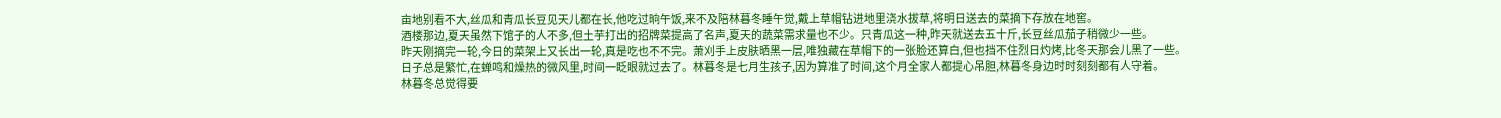亩地别看不大,丝瓜和青瓜长豆见天儿都在长,他吃过晌午饭,来不及陪林暮冬睡午觉,戴上草帽钻进地里浇水拔草,将明日送去的菜摘下存放在地窖。
酒楼那边,夏天虽然下馆子的人不多,但土芋打出的招牌菜提高了名声,夏天的蔬菜需求量也不少。只青瓜这一种,昨天就送去五十斤,长豆丝瓜茄子稍微少一些。
昨天刚摘完一轮,今日的菜架上又长出一轮,真是吃也不不完。萧刈手上皮肤晒黑一层,唯独藏在草帽下的一张脸还算白,但也挡不住烈日灼烤,比冬天那会儿黑了一些。
日子总是繁忙,在蝉鸣和燥热的微风里,时间一眨眼就过去了。林暮冬是七月生孩子,因为算准了时间,这个月全家人都提心吊胆,林暮冬身边时时刻刻都有人守着。
林暮冬总觉得要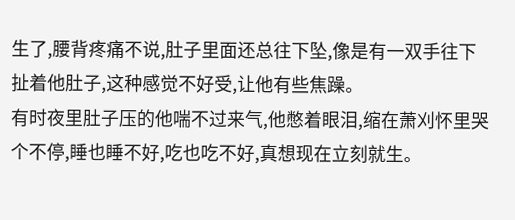生了,腰背疼痛不说,肚子里面还总往下坠,像是有一双手往下扯着他肚子,这种感觉不好受,让他有些焦躁。
有时夜里肚子压的他喘不过来气,他憋着眼泪,缩在萧刈怀里哭个不停,睡也睡不好,吃也吃不好,真想现在立刻就生。